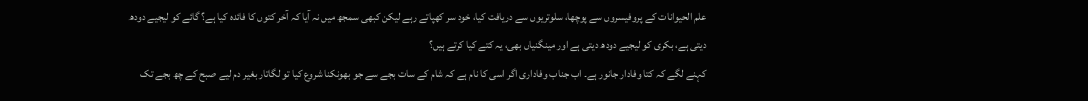علم الحیوانات کے پروفیسروں سے پوچھا، سلوتریوں سے دریافت کیا، خود سر کھپاتے رہے لیکن کبھی سمجھ میں نہ آیا کہ آخر کتوں کا فائدہ کیا ہے؟ گائے کو لیجیے دودھ دیتی ہے، بکری کو لیجیے دودھ دیتی ہے اور مینگنیاں بھی، یہ کتے کیا کرتے ہیں؟
کہنے لگے کہ کتا وفادار جانور ہے۔ اب جناب وفاداری اگر اسی کا نام ہے کہ شام کے سات بجے سے جو بھونکنا شروع کیا تو لگاتار بغیر دم لیے صبح کے چھ بجے تک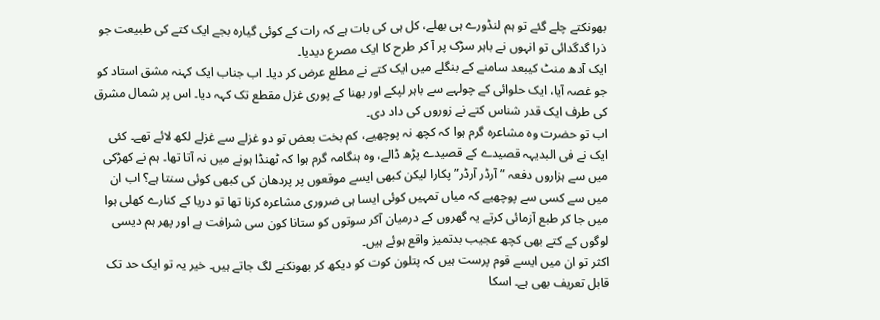بھونکتے چلے گئے تو ہم لنڈورے ہی بھلے، کل ہی کی بات ہے کہ رات کے کوئی گیارہ بجے ایک کتے کی طبیعت جو ذرا گدگدائی تو انہوں نے باہر سڑک پر آ کر طرح کا ایک مصرع دیدیا۔
ایک آدھ منٹ کیبعد سامنے کے بنگلے میں ایک کتے نے مطلع عرض کر دیا۔ اب جناب ایک کہنہ مشق استاد کو جو غصہ آیا، ایک حلوائی کے چولہے سے باہر لپکے اور بھنا کے پوری غزل مقطع تک کہہ دیا۔ اس پر شمال مشرق کی طرف ایک قدر شناس کتے نے زوروں کی داد دی۔
اب تو حضرت وہ مشاعرہ گرم ہوا کہ کچھ نہ پوچھیے، کم بخت بعض تو دو غزلے سے غزلے لکھ لائے تھے۔ کئی ایک نے فی البدیہہ قصیدے کے قصیدے پڑھ ڈالے، وہ ہنگامہ گرم ہوا کہ ٹھنڈا ہونے میں نہ آتا تھا۔ ہم نے کھڑکی میں سے ہزاروں دفعہ ” آرڈر آرڈر” پکارا لیکن کبھی ایسے موقعوں پر پردھان کی کبھی کوئی سنتا ہے؟ اب ان میں سے کسی سے پوچھیے کہ میاں تمہیں کوئی ایسا ہی ضروری مشاعرہ کرنا تھا تو دریا کے کنارے کھلی ہوا میں جا کر طبع آزمائی کرتے یہ گھروں کے درمیان آکر سوتوں کو ستانا کون سی شرافت ہے اور پھر ہم دیسی لوگوں کے کتے بھی کچھ عجیب بدتمیز واقع ہوئے ہیں۔
اکثر تو ان میں ایسے قوم پرست ہیں کہ پتلون کوت کو دیکھ کر بھونکنے لگ جاتے ہیں۔ خیر یہ تو ایک حد تک قابل تعریف بھی ہے۔ اسکا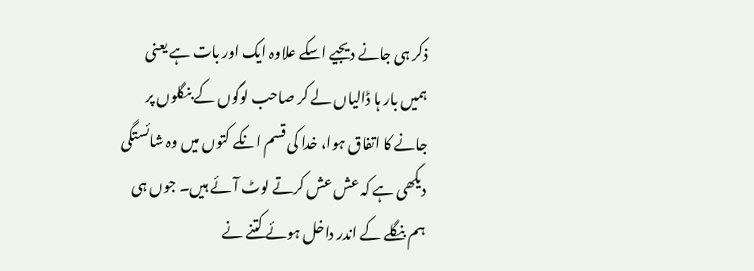ذکر ہی جانے دیجیے اسکے علاوہ ایک اور بات ہے یعنی ہمیں بار ہا ڈالیاں لے کر صاحب لوگوں کے بنگلوں پر جانے کا اتفاق ہوا، خدا کی قسم انکے کتوں میں وہ شائستگی دیکھی ہے کہ عش عش کرتے لوٹ آئے ہیں۔ جوں ہی ہم بنگلے کے اندر داخل ہوئے کتنے نے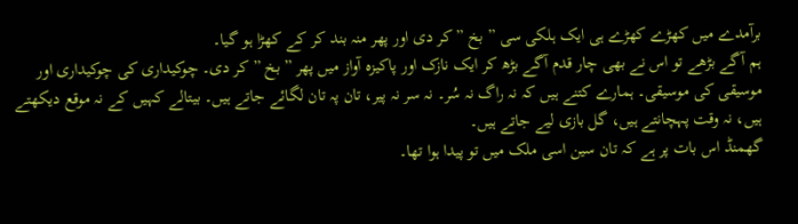برآمدے میں کھڑے کھڑے ہی ایک ہلکی سی ” بخ ” کر دی اور پھر منہ بند کر کے کھڑا ہو گیا۔
ہم آگے بڑھے تو اس نے بھی چار قدم آگے بڑھ کر ایک نازک اور پاکیزہ آواز میں پھر ” بخ ” کر دی۔ چوکیداری کی چوکیداری اور موسیقی کی موسیقی۔ ہمارے کتنے ہیں کہ نہ راگ نہ سُر۔ نہ سر نہ پیر، تان پہ تان لگائے جاتے ہیں۔ بیتالے کہیں کے نہ موقع دیکھتے ہیں، نہ وقت پہچانتے ہیں، گل بازی لیے جاتے ہیں۔
گھمنڈ اس بات پر ہے کہ تان سین اسی ملک میں تو پیدا ہوا تھا۔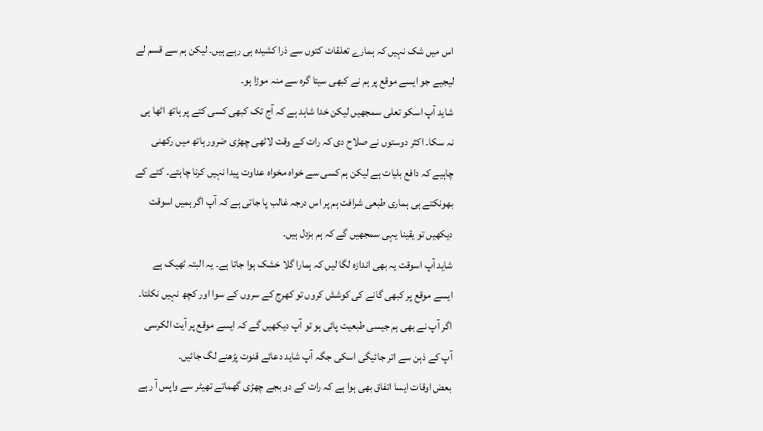اس میں شک نہیں کہ ہمارے تعلقات کتوں سے ذرا کشیدہ ہی رہے ہیں۔ لیکن ہم سے قسم لے لیجیے جو ایسے موقع پر ہم نے کبھی سیتا گرہ سے منہ موڑا ہو۔
شاید آپ اسکو تعلی سمجھیں لیکن خدا شاہد ہے کہ آج تک کبھی کسی کتے پر ہاتھ اٹھا ہی نہ سکا۔ اکثر دوستوں نے صلاح دی کہ رات کے وقت لاٹھی چھڑی ضرور ہاتھ میں رکھنی چاہیے کہ دافع بلیات ہے لیکن ہم کسی سے خواہ مخواہ عداوت پیدا نہیں کرنا چاہتے۔ کتے کے بھونکتے ہی ہماری طبعی شرافت ہم پر اس درجہ غالب پا جاتی ہے کہ آپ اگر ہمیں اسوقت دیکھیں تو یقینا یہی سمجھیں گے کہ ہم بزدل ہیں۔
شاید آپ اسوقت یہ بھی اندازہ لگا لیں کہ ہمارا گلا خشک ہوا جاتا ہے۔ یہ البتہ ٹھیک ہے ایسے موقع پر کبھی گانے کی کوشش کروں تو کھرج کے سروں کے سوا اور کچھ نہیں نکلتا۔ اگر آپ نے بھی ہم جیسی طبعیت پائی ہو تو آپ دیکھیں گے کہ ایسے موقع پر آیت الکرسی آپ کے ذہن سے اتر جائیگی اسکی جگہ آپ شاید دعائے قنوت پڑھنے لگ جائیں۔
بعض اوقات ایسا اتفاق بھی ہوا ہے کہ رات کے دو بجے چھڑی گھماتے تھیٹر سے واپس آ رہے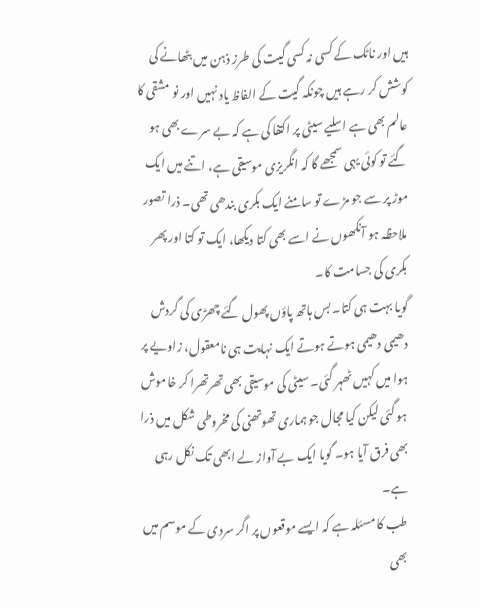ہیں اور ناٹک کے کسی نہ کسی گیت کی طرز ذہن میں بٹھانے کی کوشش کر رہے ہیں چونکہ گیت کے الفاظ یاد نہیں اور نو مشقی کا عالم بھی ہے اسلیے سیٹی پر اکتفا کی ہے کہ بے سرے بھی ہو گئے تو کوئی یہی سمجھے گا کہ انگریزی موسیقی ہے، اتنے میں ایک موڑ پر سے جو مڑے تو سامنے ایک بکری بندھی تھی۔ ذرا تصور ملاحظہ ہو آنکھوں نے اسے بھی کتا دیکھا، ایک تو کتا اور پھر بکری کی جسامت کا۔
گویا بہت ہی کتا۔ بس ہاتھ پاؤں پھول گئے چھڑی کی گردش دھیمی دھیمی ہوتے ہوتے ایک نہایت ہی نامعقول، زاویے پر ہوا میں کہیں ٹھہر گئی۔ سیٹی کی موسیقی بھی تھرتھرا کر خاموش ہو گئی لیکن کیا مجال جو ہماری تھوتھنی کی مخروطی شکل میں ذرا بھی فرق آیا ہو۔ گویا ایک بے آواز لے ابھی تک نکل رہی ہے۔
طب کا مسئلہ ہے کہ ایسے موقعوں پر اگر سردی کے موسم میں بھی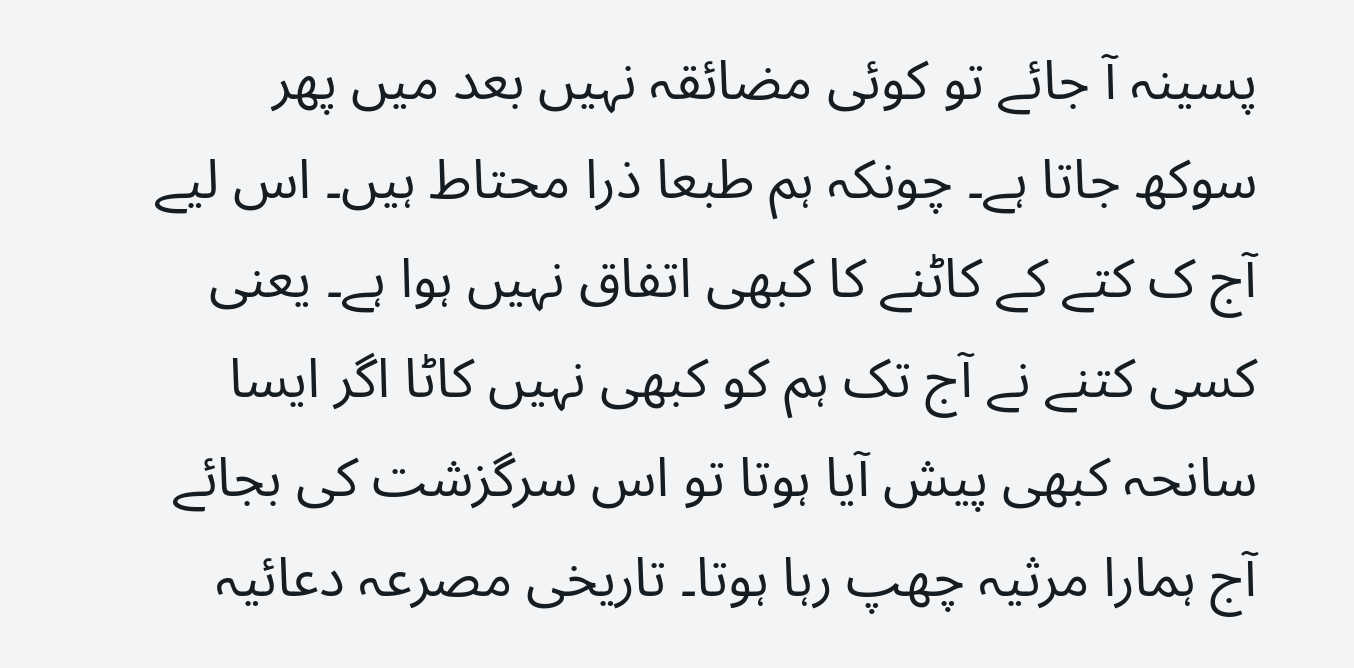پسینہ آ جائے تو کوئی مضائقہ نہیں بعد میں پھر سوکھ جاتا ہے۔ چونکہ ہم طبعا ذرا محتاط ہیں۔ اس لیے آج ک کتے کے کاٹنے کا کبھی اتفاق نہیں ہوا ہے۔ یعنی کسی کتنے نے آج تک ہم کو کبھی نہیں کاٹا اگر ایسا سانحہ کبھی پیش آیا ہوتا تو اس سرگزشت کی بجائے آج ہمارا مرثیہ چھپ رہا ہوتا۔ تاریخی مصرعہ دعائیہ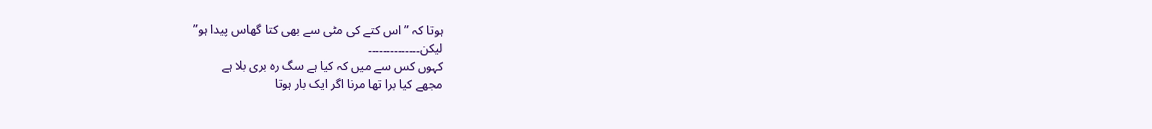ہوتا کہ ” اس کتے کی مٹی سے بھی کتا گھاس پیدا ہو”
لیکن۔۔۔۔۔۔۔۔۔۔۔۔۔۔
کہوں کس سے میں کہ کیا ہے سگ رہ بری بلا ہے
مجھے کیا برا تھا مرنا اگر ایک بار ہوتا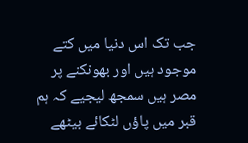جب تک اس دنیا میں کتے موجود ہیں اور بھونکنے پر مصر ہیں سمجھ لیجیے کہ ہم قبر میں پاؤں لٹکائے بیٹھے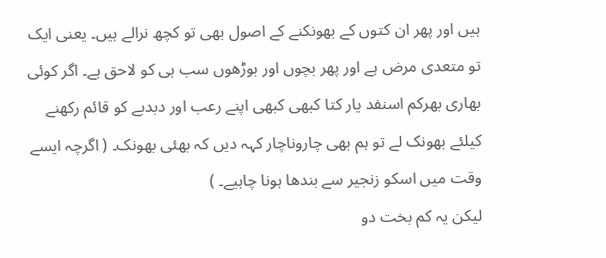ہیں اور پھر ان کتوں کے بھونکنے کے اصول بھی تو کچھ نرالے ہیں۔ یعنی ایک تو متعدی مرض ہے اور پھر بچوں اور بوڑھوں سب ہی کو لاحق ہے۔ اگر کوئی بھاری بھرکم اسنفد یار کتا کبھی کبھی اپنے رعب اور دبدبے کو قائم رکھنے کیلئے بھونک لے تو ہم بھی چاروناچار کہہ دیں کہ بھئی بھونک۔ ( اگرچہ ایسے وقت میں اسکو زنجیر سے بندھا ہونا چاہیے۔ )
لیکن یہ کم بخت دو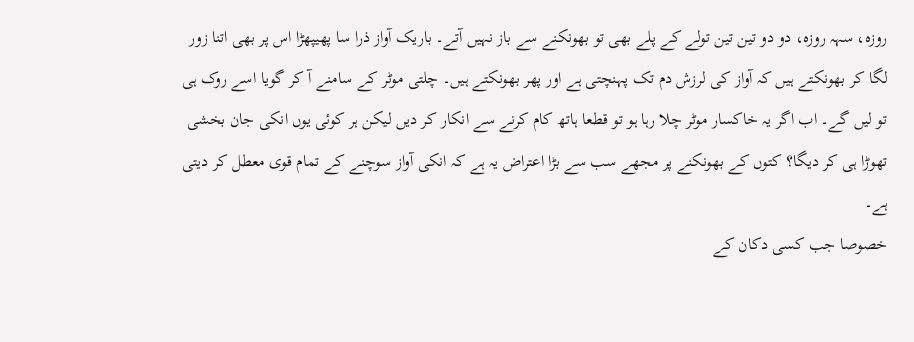روزہ، سہہ روزہ، دو دو تین تین تولے کے پلے بھی تو بھونکنے سے باز نہیں آتے۔ باریک آواز ذرا سا پھیپھڑا اس پر بھی اتنا زور لگا کر بھونکتے ہیں کہ آواز کی لرزش دم تک پہنچتی ہے اور پھر بھونکتے ہیں۔ چلتی موٹر کے سامنے آ کر گویا اسے روک ہی تو لیں گے۔ اب اگر یہ خاکسار موٹر چلا رہا ہو تو قطعا ہاتھ کام کرنے سے انکار کر دیں لیکن ہر کوئی یوں انکی جان بخشی تھوڑا ہی کر دیگا؟ کتوں کے بھونکنے پر مجھے سب سے بڑا اعتراض یہ ہے کہ انکی آواز سوچنے کے تمام قوی معطل کر دیتی ہے۔
خصوصا جب کسی دکان کے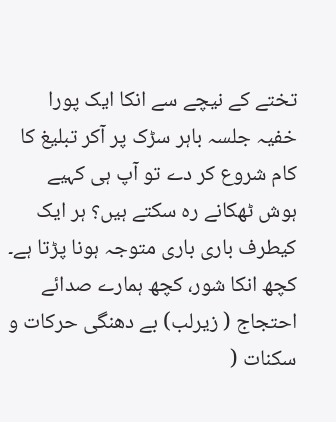تختے کے نیچے سے انکا ایک پورا خفیہ جلسہ باہر سڑک پر آکر تبلیغ کا کام شروع کر دے تو آپ ہی کہیے ہوش ٹھکانے رہ سکتے ہیں؟ ہر ایک کیطرف باری باری متوجہ ہونا پڑتا ہے۔ کچھ انکا شور، کچھ ہمارے صدائے احتجاج ( زیرلب) بے دھنگی حرکات و سکنات (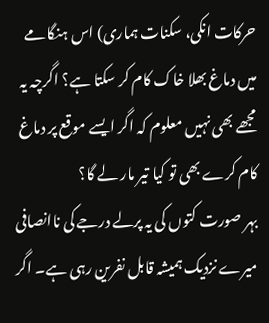حرکات انکی، سکنات ہماری) اس ہنگامے میں دماغ بھلا خاک کام کر سکتا ہے؟ اگرچہ یہ مجھے بھی نہیں معلوم کہ اگر ایسے موقع پر دماغ کام کرے بھی تو کیا تیر مار لے گا؟
بہر صورت کتوں کی یہ پرلے درجے کی ناانصافی میرے نزدیک ہمیشہ قابل نفرین رہی ہے۔ اگر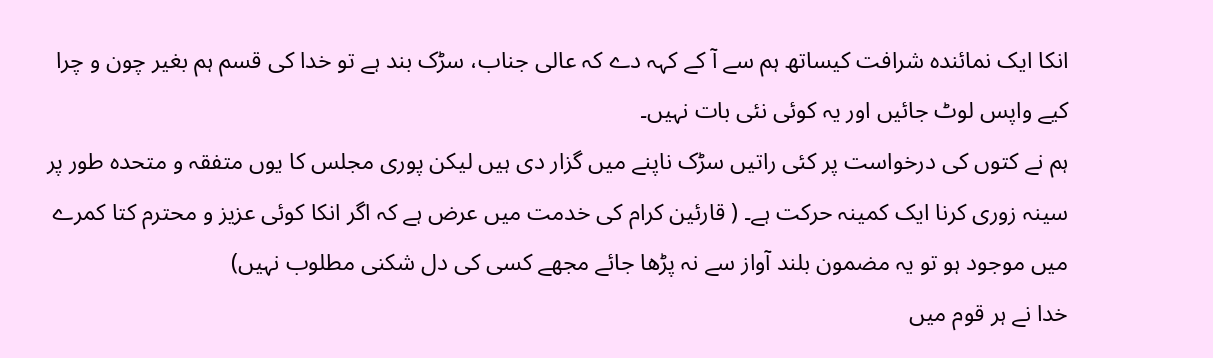انکا ایک نمائندہ شرافت کیساتھ ہم سے آ کے کہہ دے کہ عالی جناب، سڑک بند ہے تو خدا کی قسم ہم بغیر چون و چرا کیے واپس لوٹ جائیں اور یہ کوئی نئی بات نہیں۔
ہم نے کتوں کی درخواست پر کئی راتیں سڑک ناپنے میں گزار دی ہیں لیکن پوری مجلس کا یوں متفقہ و متحدہ طور پر سینہ زوری کرنا ایک کمینہ حرکت ہے۔ ( قارئین کرام کی خدمت میں عرض ہے کہ اگر انکا کوئی عزیز و محترم کتا کمرے میں موجود ہو تو یہ مضمون بلند آواز سے نہ پڑھا جائے مجھے کسی کی دل شکنی مطلوب نہیں)
خدا نے ہر قوم میں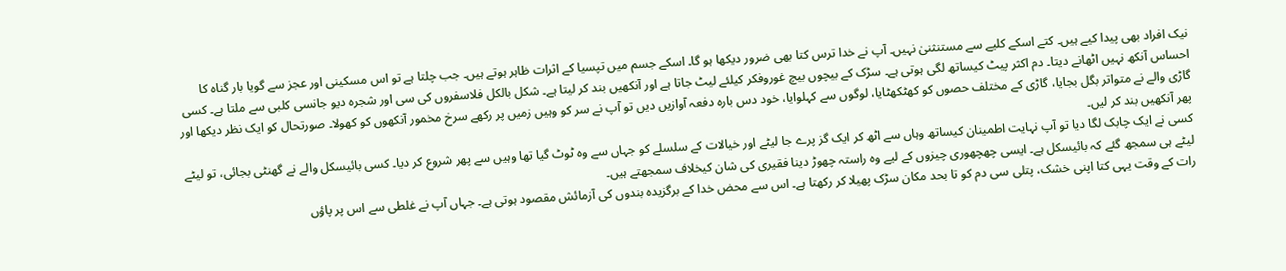نیک افراد بھی پیدا کیے ہیں۔ کتے اسکے کلیے سے مستنثنیٰ نہیں۔ آپ نے خدا ترس کتا بھی ضرور دیکھا ہو گا۔ اسکے جسم میں تپسیا کے اثرات ظاہر ہوتے ہیں۔ جب چلتا ہے تو اس مسکینی اور عجز سے گویا بار گناہ کا احساس آنکھ نہیں اٹھانے دیتا۔ دم اکثر پیٹ کیساتھ لگی ہوتی ہے۔ سڑک کے بیچوں بیچ غوروفکر کیلئے لیٹ جاتا ہے اور آنکھیں بند کر لیتا ہے۔ شکل بالکل فلاسفروں کی سی اور شجرہ دیو جانسی کلبی سے ملتا ہے۔ کسی گاڑی والے نے متواتر بگل بجایا، گاڑی کے مختلف حصوں کو کھٹکھٹایا، لوگوں سے کہلوایا، خود دس بارہ دفعہ آوازیں دیں تو آپ نے سر کو وہیں زمیں پر رکھے سرخ مخمور آنکھوں کو کھولا۔ صورتحال کو ایک نظر دیکھا اور پھر آنکھیں بند کر لیں۔
کسی نے ایک چابک لگا دیا تو آپ نہایت اطمینان کیساتھ وہاں سے اٹھ کر ایک گز پرے جا لیٹے اور خیالات کے سلسلے کو جہاں سے وہ ٹوٹ گیا تھا وہیں سے پھر شروع کر دیا۔ کسی بائیسکل والے نے گھنٹی بجائی، تو لیٹے لیٹے ہی سمجھ گئے کہ بائیسکل ہے۔ ایسی چھچھوری چیزوں کے لیے وہ راستہ چھوڑ دینا فقیری کی شان کیخلاف سمجھتے ہیں۔
رات کے وقت یہی کتا اپنی خشک، پتلی سی دم کو تا بحد مکان سڑک پھیلا کر رکھتا ہے۔ اس سے محض خدا کے برگزیدہ بندوں کی آزمائش مقصود ہوتی ہے۔ جہاں آپ نے غلطی سے اس پر پاؤں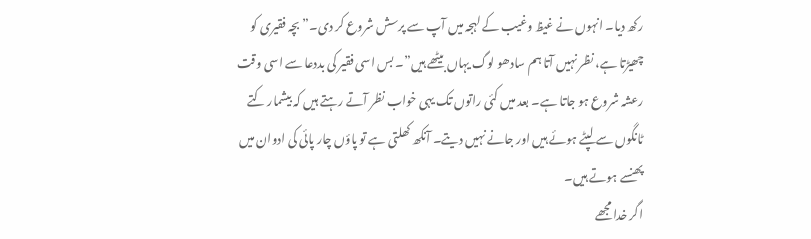رکھ دیا۔ انہوں نے غیظ وغیب کے لہجہ میں آپ سے پرسش شروع کر دی۔” بچہ فقیری کو چھیڑتا ہے، نظر نہیں آتا ہم سادھو لوگ یہاں بیٹھے ہیں”۔ بس اسی فقیر کی بددعا سے اسی وقت رعشہ شروع ہو جاتا ہے۔ بعد میں کئی راتوں تک یہی خواب نظر آتے رہتے ہیں کہ بیشمار کتے ٹانگوں سے لپٹے ہوئے ہیں اور جانے نہیں دیتے۔ آنکھ کھلتی ہے تو پاؤں چار پائی کی ادوان میں پھنسے ہوتے ہیں۔
اگر خدا مجھے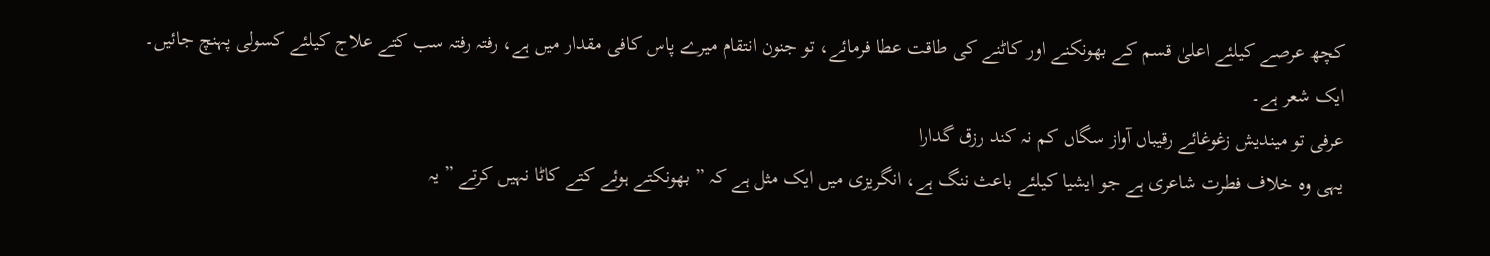کچھ عرصے کیلئے اعلیٰ قسم کے بھونکنے اور کاٹنے کی طاقت عطا فرمائے، تو جنون انتقام میرے پاس کافی مقدار میں ہے، رفتہ رفتہ سب کتے علاج کیلئے کسولی پہنچ جائیں۔
ایک شعر ہے۔
عرفی تو میندیش زغوغائے رقیباں آواز سگاں کم نہ کند رزق گدارا
یہی وہ خلاف فطرت شاعری ہے جو ایشیا کیلئے باعث ننگ ہے، انگریزی میں ایک مثل ہے کہ ” بھونکتے ہوئے کتے کاٹا نہیں کرتے ” یہ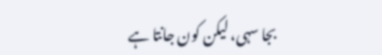بجا سہی، لیکن کون جانتا ہے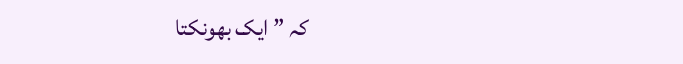کہ ” ایک بھونکتا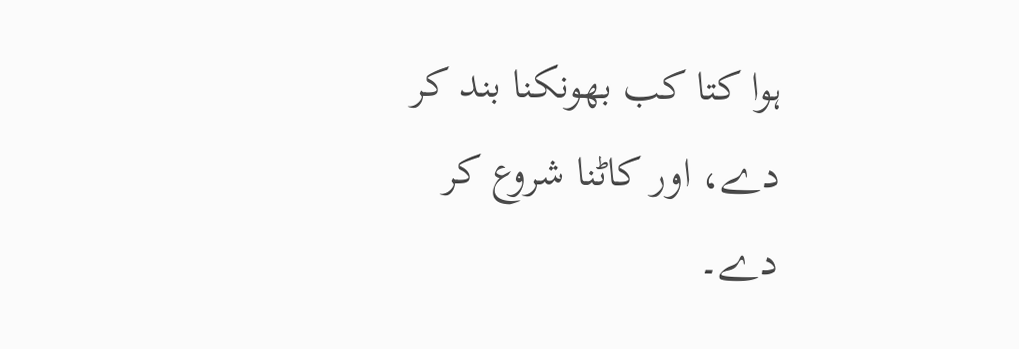ہوا کتا کب بھونکنا بند کر دے، اور کاٹنا شروع کر دے۔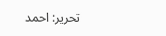تحریر: احمد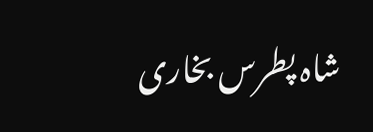شاہ پطرس بخاری